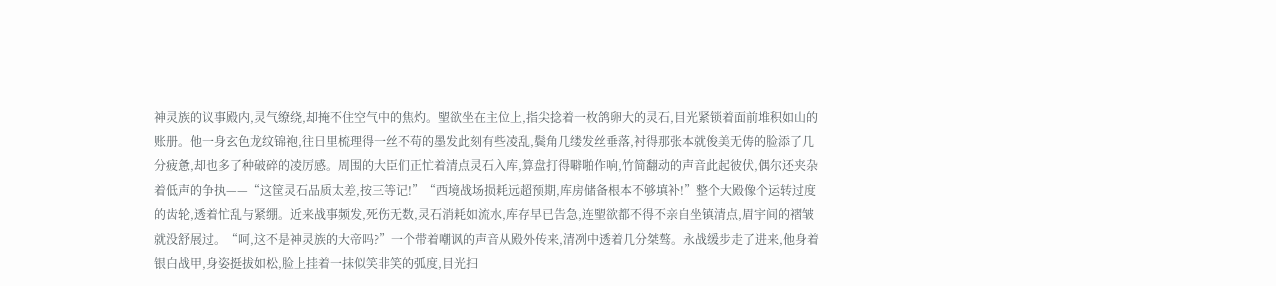神灵族的议事殿内,灵气缭绕,却掩不住空气中的焦灼。朢欲坐在主位上,指尖捻着一枚鸽卵大的灵石,目光紧锁着面前堆积如山的账册。他一身玄色龙纹锦袍,往日里梳理得一丝不苟的墨发此刻有些凌乱,鬓角几缕发丝垂落,衬得那张本就俊美无俦的脸添了几分疲惫,却也多了种破碎的凌厉感。周围的大臣们正忙着清点灵石入库,算盘打得噼啪作响,竹简翻动的声音此起彼伏,偶尔还夹杂着低声的争执——“这筐灵石品质太差,按三等记!”“西境战场损耗远超预期,库房储备根本不够填补!”整个大殿像个运转过度的齿轮,透着忙乱与紧绷。近来战事频发,死伤无数,灵石消耗如流水,库存早已告急,连朢欲都不得不亲自坐镇清点,眉宇间的褶皱就没舒展过。“呵,这不是神灵族的大帝吗?”一个带着嘲讽的声音从殿外传来,清冽中透着几分桀骜。永战缓步走了进来,他身着银白战甲,身姿挺拔如松,脸上挂着一抹似笑非笑的弧度,目光扫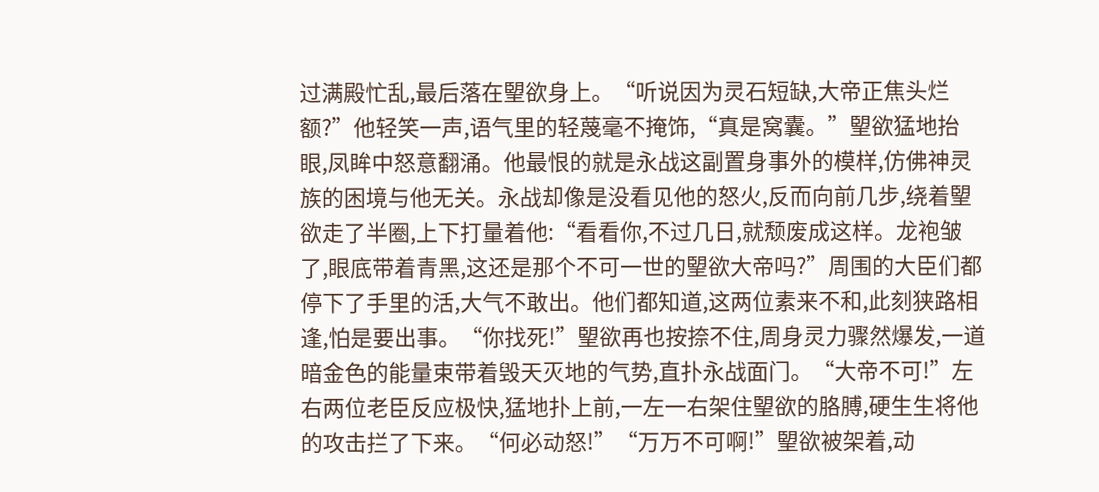过满殿忙乱,最后落在朢欲身上。“听说因为灵石短缺,大帝正焦头烂额?”他轻笑一声,语气里的轻蔑毫不掩饰,“真是窝囊。”朢欲猛地抬眼,凤眸中怒意翻涌。他最恨的就是永战这副置身事外的模样,仿佛神灵族的困境与他无关。永战却像是没看见他的怒火,反而向前几步,绕着朢欲走了半圈,上下打量着他:“看看你,不过几日,就颓废成这样。龙袍皱了,眼底带着青黑,这还是那个不可一世的朢欲大帝吗?”周围的大臣们都停下了手里的活,大气不敢出。他们都知道,这两位素来不和,此刻狭路相逢,怕是要出事。“你找死!”朢欲再也按捺不住,周身灵力骤然爆发,一道暗金色的能量束带着毁天灭地的气势,直扑永战面门。“大帝不可!”左右两位老臣反应极快,猛地扑上前,一左一右架住朢欲的胳膊,硬生生将他的攻击拦了下来。“何必动怒!”“万万不可啊!”朢欲被架着,动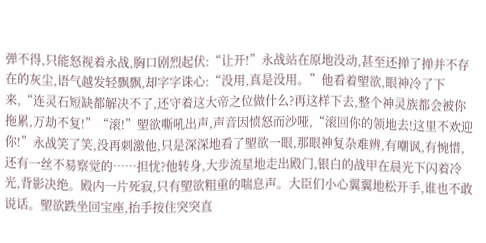弹不得,只能怒视着永战,胸口剧烈起伏:“让开!”永战站在原地没动,甚至还掸了掸并不存在的灰尘,语气越发轻飘飘,却字字诛心:“没用,真是没用。”他看着朢欲,眼神冷了下来,“连灵石短缺都解决不了,还守着这大帝之位做什么?再这样下去,整个神灵族都会被你拖累,万劫不复!”“滚!”朢欲嘶吼出声,声音因愤怒而沙哑,“滚回你的领地去!这里不欢迎你!”永战笑了笑,没再刺激他,只是深深地看了朢欲一眼,那眼神复杂难辨,有嘲讽,有惋惜,还有一丝不易察觉的……担忧?他转身,大步流星地走出殿门,银白的战甲在晨光下闪着冷光,背影决绝。殿内一片死寂,只有朢欲粗重的喘息声。大臣们小心翼翼地松开手,谁也不敢说话。朢欲跌坐回宝座,抬手按住突突直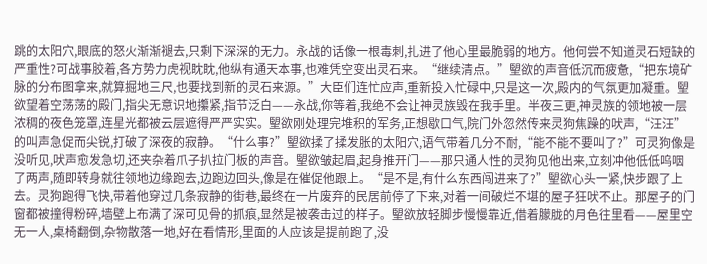跳的太阳穴,眼底的怒火渐渐褪去,只剩下深深的无力。永战的话像一根毒刺,扎进了他心里最脆弱的地方。他何尝不知道灵石短缺的严重性?可战事胶着,各方势力虎视眈眈,他纵有通天本事,也难凭空变出灵石来。“继续清点。”朢欲的声音低沉而疲惫,“把东境矿脉的分布图拿来,就算掘地三尺,也要找到新的灵石来源。”大臣们连忙应声,重新投入忙碌中,只是这一次,殿内的气氛更加凝重。朢欲望着空荡荡的殿门,指尖无意识地攥紧,指节泛白——永战,你等着,我绝不会让神灵族毁在我手里。半夜三更,神灵族的领地被一层浓稠的夜色笼罩,连星光都被云层遮得严严实实。朢欲刚处理完堆积的军务,正想歇口气,院门外忽然传来灵狗焦躁的吠声,“汪汪”的叫声急促而尖锐,打破了深夜的寂静。“什么事?”朢欲揉了揉发胀的太阳穴,语气带着几分不耐,“能不能不要叫了?”可灵狗像是没听见,吠声愈发急切,还夹杂着爪子扒拉门板的声音。朢欲皱起眉,起身推开门——那只通人性的灵狗见他出来,立刻冲他低低呜咽了两声,随即转身就往领地边缘跑去,边跑边回头,像是在催促他跟上。“是不是,有什么东西闯进来了?”朢欲心头一紧,快步跟了上去。灵狗跑得飞快,带着他穿过几条寂静的街巷,最终在一片废弃的民居前停了下来,对着一间破烂不堪的屋子狂吠不止。那屋子的门窗都被撞得粉碎,墙壁上布满了深可见骨的抓痕,显然是被袭击过的样子。朢欲放轻脚步慢慢靠近,借着朦胧的月色往里看——屋里空无一人,桌椅翻倒,杂物散落一地,好在看情形,里面的人应该是提前跑了,没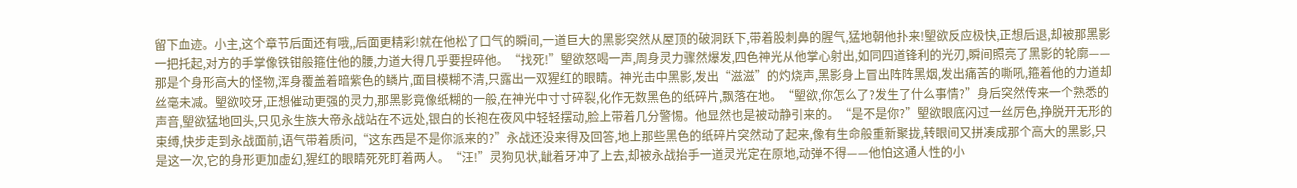留下血迹。小主,这个章节后面还有哦,,后面更精彩!就在他松了口气的瞬间,一道巨大的黑影突然从屋顶的破洞跃下,带着股刺鼻的腥气,猛地朝他扑来!朢欲反应极快,正想后退,却被那黑影一把托起,对方的手掌像铁钳般箍住他的腰,力道大得几乎要捏碎他。“找死!”朢欲怒喝一声,周身灵力骤然爆发,四色神光从他掌心射出,如同四道锋利的光刃,瞬间照亮了黑影的轮廓——那是个身形高大的怪物,浑身覆盖着暗紫色的鳞片,面目模糊不清,只露出一双猩红的眼睛。神光击中黑影,发出“滋滋”的灼烧声,黑影身上冒出阵阵黑烟,发出痛苦的嘶吼,箍着他的力道却丝毫未减。朢欲咬牙,正想催动更强的灵力,那黑影竟像纸糊的一般,在神光中寸寸碎裂,化作无数黑色的纸碎片,飘落在地。“朢欲,你怎么了?发生了什么事情?”身后突然传来一个熟悉的声音,朢欲猛地回头,只见永生族大帝永战站在不远处,银白的长袍在夜风中轻轻摆动,脸上带着几分警惕。他显然也是被动静引来的。“是不是你?”朢欲眼底闪过一丝厉色,挣脱开无形的束缚,快步走到永战面前,语气带着质问,“这东西是不是你派来的?”永战还没来得及回答,地上那些黑色的纸碎片突然动了起来,像有生命般重新聚拢,转眼间又拼凑成那个高大的黑影,只是这一次,它的身形更加虚幻,猩红的眼睛死死盯着两人。“汪!”灵狗见状,龇着牙冲了上去,却被永战抬手一道灵光定在原地,动弹不得——他怕这通人性的小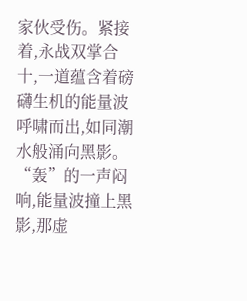家伙受伤。紧接着,永战双掌合十,一道蕴含着磅礴生机的能量波呼啸而出,如同潮水般涌向黑影。“轰”的一声闷响,能量波撞上黑影,那虚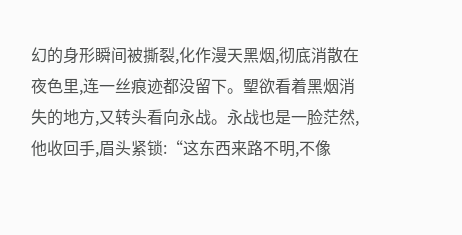幻的身形瞬间被撕裂,化作漫天黑烟,彻底消散在夜色里,连一丝痕迹都没留下。朢欲看着黑烟消失的地方,又转头看向永战。永战也是一脸茫然,他收回手,眉头紧锁:“这东西来路不明,不像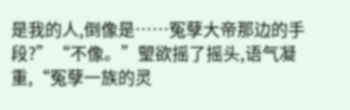是我的人,倒像是……冤孽大帝那边的手段?”“不像。”朢欲摇了摇头,语气凝重,“冤孽一族的灵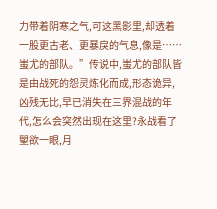力带着阴寒之气,可这黑影里,却透着一股更古老、更暴戾的气息,像是……蚩尤的部队。”传说中,蚩尤的部队皆是由战死的怨灵炼化而成,形态诡异,凶残无比,早已消失在三界混战的年代,怎么会突然出现在这里?永战看了朢欲一眼,月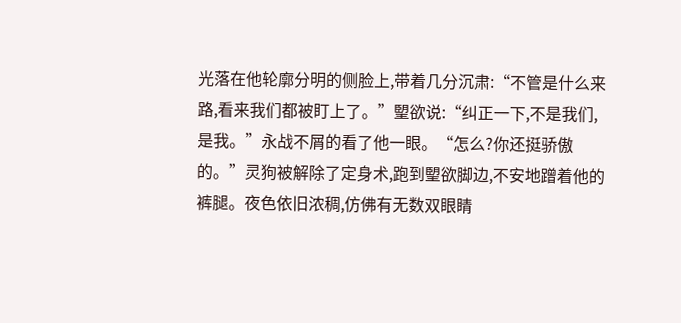光落在他轮廓分明的侧脸上,带着几分沉肃:“不管是什么来路,看来我们都被盯上了。”朢欲说:“纠正一下,不是我们,是我。”永战不屑的看了他一眼。“怎么?你还挺骄傲的。”灵狗被解除了定身术,跑到朢欲脚边,不安地蹭着他的裤腿。夜色依旧浓稠,仿佛有无数双眼睛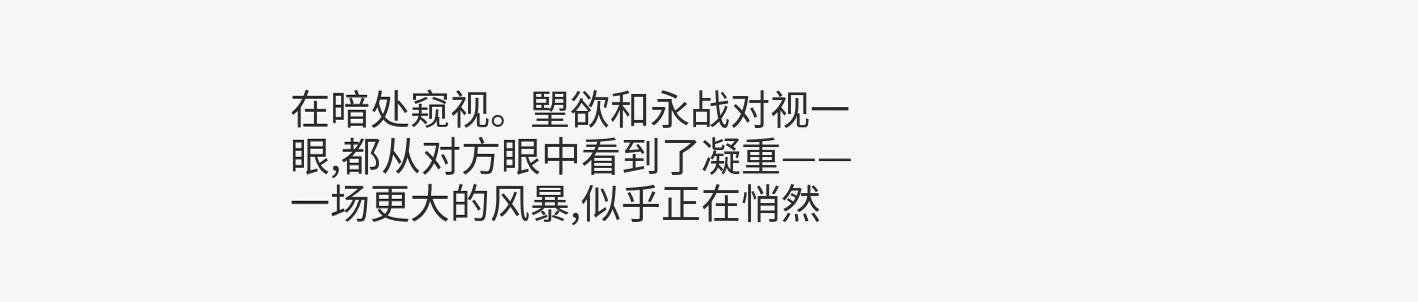在暗处窥视。朢欲和永战对视一眼,都从对方眼中看到了凝重——一场更大的风暴,似乎正在悄然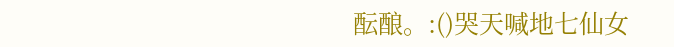酝酿。:()哭天喊地七仙女